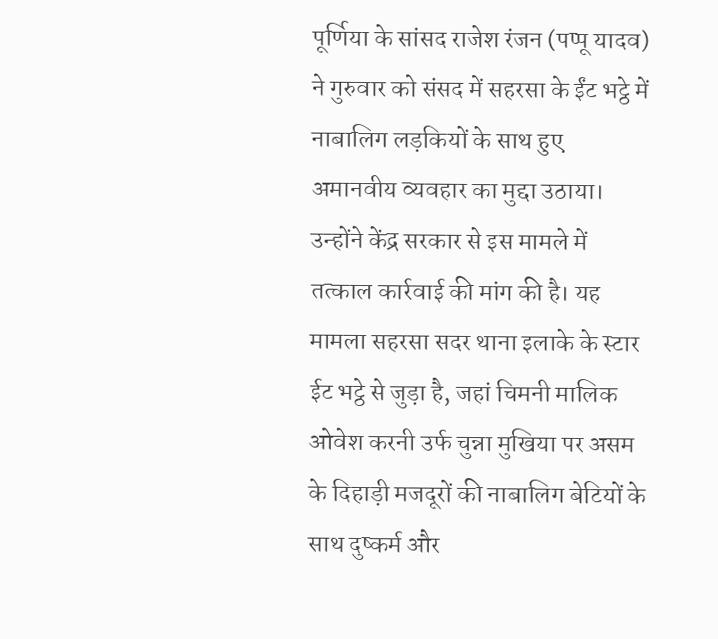पूर्णिया के सांसद राजेश रंजन (पप्पू यादव) ने गुरुवार को संसद में सहरसा के ईंट भट्ठे में नाबालिग लड़कियों के साथ हुए अमानवीय व्यवहार का मुद्दा उठाया। उन्होंने केंद्र सरकार से इस मामले में तत्काल कार्रवाई की मांग की है। यह मामला सहरसा सदर थाना इलाके के स्टार ईट भट्ठे से जुड़ा है, जहां चिमनी मालिक ओवेश करनी उर्फ चुन्ना मुखिया पर असम के दिहाड़ी मजदूरों की नाबालिग बेटियों के साथ दुष्कर्म और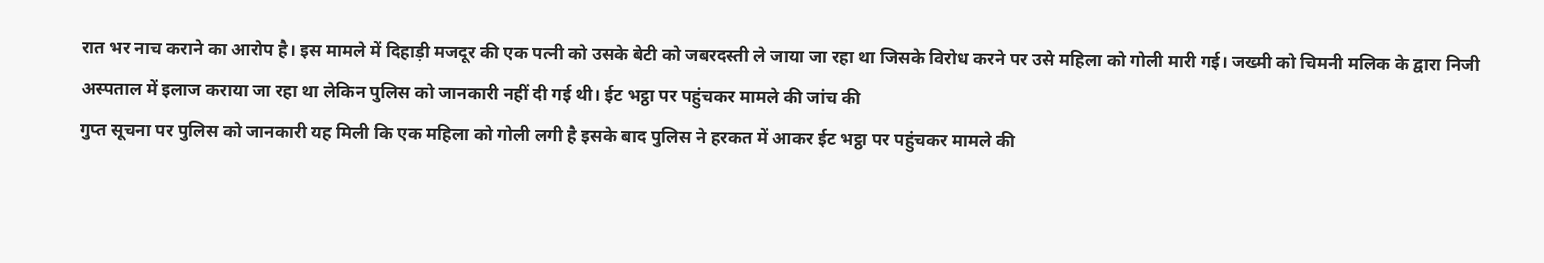रात भर नाच कराने का आरोप है। इस मामले में दिहाड़ी मजदूर की एक पत्नी को उसके बेटी को जबरदस्ती ले जाया जा रहा था जिसके विरोध करने पर उसे महिला को गोली मारी गई। जख्मी को चिमनी मलिक के द्वारा निजी अस्पताल में इलाज कराया जा रहा था लेकिन पुलिस को जानकारी नहीं दी गई थी। ईट भट्ठा पर पहुंचकर मामले की जांच की
गुप्त सूचना पर पुलिस को जानकारी यह मिली कि एक महिला को गोली लगी है इसके बाद पुलिस ने हरकत में आकर ईट भट्ठा पर पहुंचकर मामले की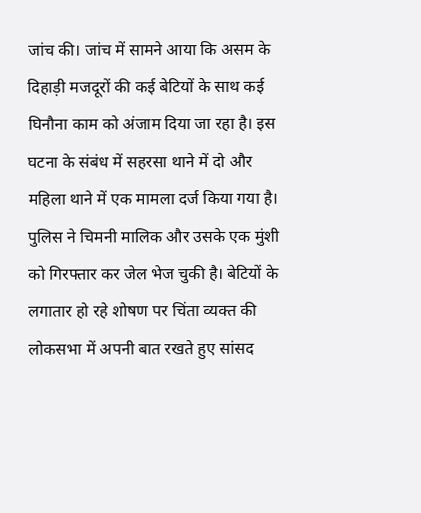जांच की। जांच में सामने आया कि असम के दिहाड़ी मजदूरों की कई बेटियों के साथ कई घिनौना काम को अंजाम दिया जा रहा है। इस घटना के संबंध में सहरसा थाने में दो और महिला थाने में एक मामला दर्ज किया गया है। पुलिस ने चिमनी मालिक और उसके एक मुंशी को गिरफ्तार कर जेल भेज चुकी है। बेटियों के लगातार हो रहे शोषण पर चिंता व्यक्त की
लोकसभा में अपनी बात रखते हुए सांसद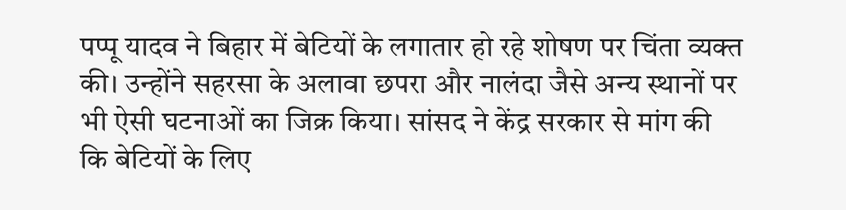पप्पू यादव ने बिहार में बेटियों के लगातार हो रहे शोषण पर चिंता व्यक्त की। उन्होंने सहरसा के अलावा छपरा और नालंदा जैसे अन्य स्थानों पर भी ऐसी घटनाओं का जिक्र किया। सांसद ने केंद्र सरकार से मांग की कि बेटियों के लिए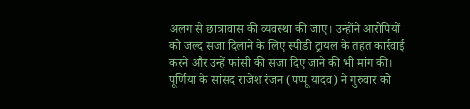अलग से छात्रावास की व्यवस्था की जाए। उन्होंने आरोपियों को जल्द सजा दिलाने के लिए स्पीडी ट्रायल के तहत कार्रवाई करने और उन्हें फांसी की सजा दिए जाने की भी मांग की। पूर्णिया के सांसद राजेश रंजन (पप्पू यादव) ने गुरुवार को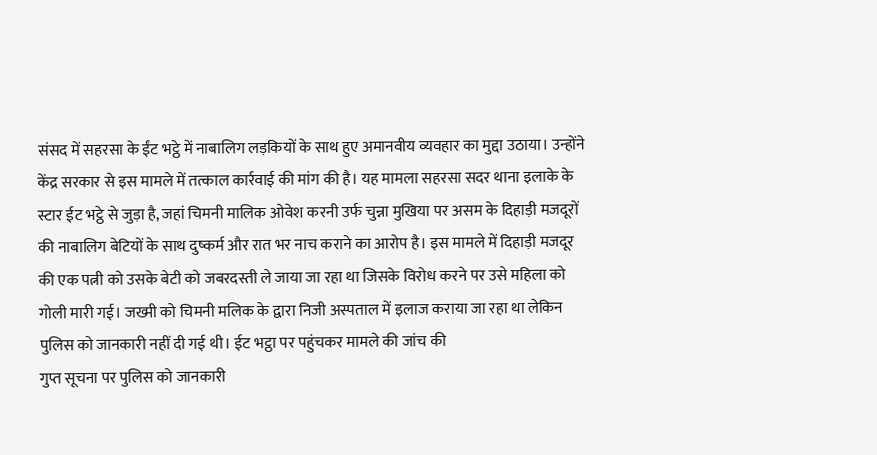संसद में सहरसा के ईंट भट्ठे में नाबालिग लड़कियों के साथ हुए अमानवीय व्यवहार का मुद्दा उठाया। उन्होंने केंद्र सरकार से इस मामले में तत्काल कार्रवाई की मांग की है। यह मामला सहरसा सदर थाना इलाके के स्टार ईट भट्ठे से जुड़ा है, जहां चिमनी मालिक ओवेश करनी उर्फ चुन्ना मुखिया पर असम के दिहाड़ी मजदूरों की नाबालिग बेटियों के साथ दुष्कर्म और रात भर नाच कराने का आरोप है। इस मामले में दिहाड़ी मजदूर की एक पत्नी को उसके बेटी को जबरदस्ती ले जाया जा रहा था जिसके विरोध करने पर उसे महिला को गोली मारी गई। जख्मी को चिमनी मलिक के द्वारा निजी अस्पताल में इलाज कराया जा रहा था लेकिन पुलिस को जानकारी नहीं दी गई थी। ईट भट्ठा पर पहुंचकर मामले की जांच की
गुप्त सूचना पर पुलिस को जानकारी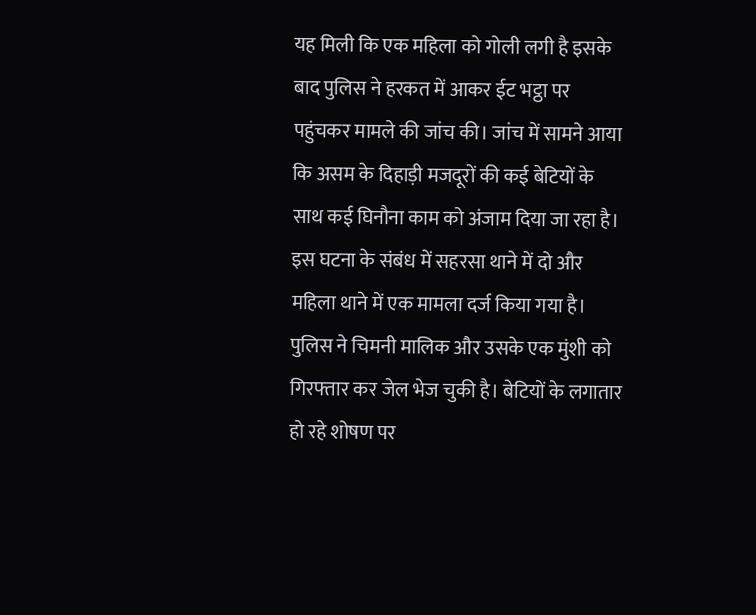यह मिली कि एक महिला को गोली लगी है इसके बाद पुलिस ने हरकत में आकर ईट भट्ठा पर पहुंचकर मामले की जांच की। जांच में सामने आया कि असम के दिहाड़ी मजदूरों की कई बेटियों के साथ कई घिनौना काम को अंजाम दिया जा रहा है। इस घटना के संबंध में सहरसा थाने में दो और महिला थाने में एक मामला दर्ज किया गया है। पुलिस ने चिमनी मालिक और उसके एक मुंशी को गिरफ्तार कर जेल भेज चुकी है। बेटियों के लगातार हो रहे शोषण पर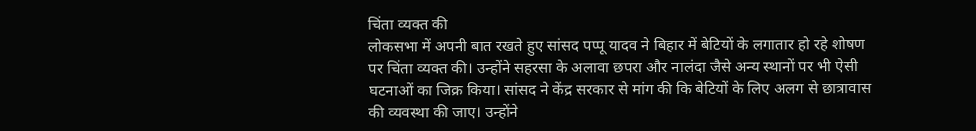चिंता व्यक्त की
लोकसभा में अपनी बात रखते हुए सांसद पप्पू यादव ने बिहार में बेटियों के लगातार हो रहे शोषण पर चिंता व्यक्त की। उन्होंने सहरसा के अलावा छपरा और नालंदा जैसे अन्य स्थानों पर भी ऐसी घटनाओं का जिक्र किया। सांसद ने केंद्र सरकार से मांग की कि बेटियों के लिए अलग से छात्रावास की व्यवस्था की जाए। उन्होंने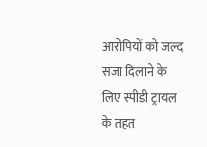आरोपियों को जल्द सजा दिलाने के लिए स्पीडी ट्रायल के तहत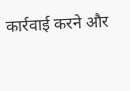कार्रवाई करने और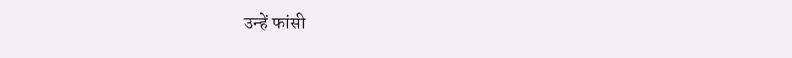उन्हें फांसी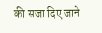की सजा दिए जाने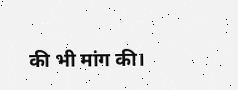की भी मांग की।